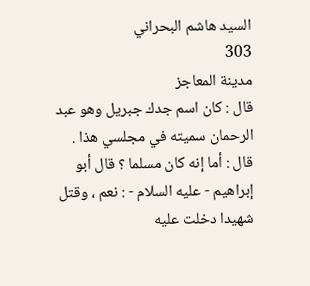السيد هاشم البحراني
303
مدينة المعاجز
قال : كان اسم جدك جبريل وهو عبد الرحمان سميته في مجلسي هذا . قال : أما إنه كان مسلما ؟ قال أبو إبراهيم - عليه السلام - : نعم ، وقتل شهيدا دخلت عليه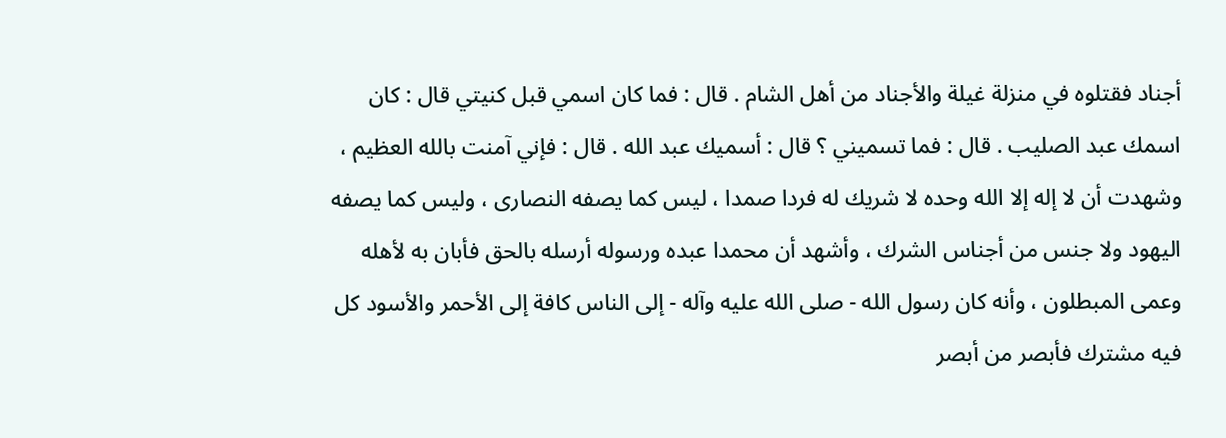أجناد فقتلوه في منزلة غيلة والأجناد من أهل الشام . قال : فما كان اسمي قبل كنيتي قال : كان اسمك عبد الصليب . قال : فما تسميني ؟ قال : أسميك عبد الله . قال : فإني آمنت بالله العظيم ، وشهدت أن لا إله إلا الله وحده لا شريك له فردا صمدا ، ليس كما يصفه النصارى ، وليس كما يصفه اليهود ولا جنس من أجناس الشرك ، وأشهد أن محمدا عبده ورسوله أرسله بالحق فأبان به لأهله وعمى المبطلون ، وأنه كان رسول الله - صلى الله عليه وآله - إلى الناس كافة إلى الأحمر والأسود كل فيه مشترك فأبصر من أبصر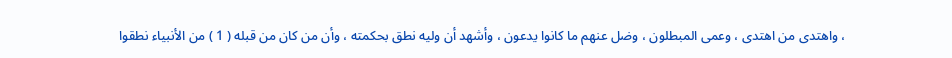، واهتدى من اهتدى ، وعمى المبطلون ، وضل عنهم ما كانوا يدعون ، وأشهد أن وليه نطق بحكمته ، وأن من كان من قبله ( 1 ) من الأنبياء نطقوا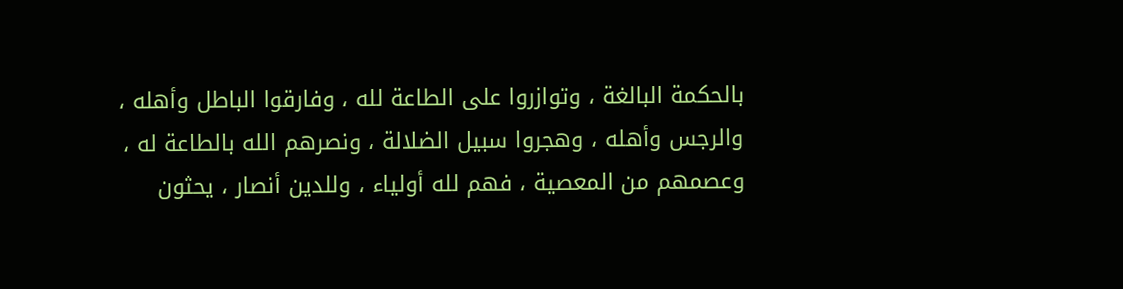بالحكمة البالغة ، وتوازروا على الطاعة لله ، وفارقوا الباطل وأهله ، والرجس وأهله ، وهجروا سبيل الضلالة ، ونصرهم الله بالطاعة له ، وعصمهم من المعصية ، فهم لله أولياء ، وللدين أنصار ، يحثون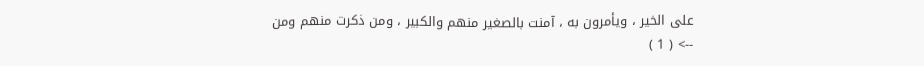على الخير ، ويأمرون به ، آمنت بالصغير منهم والكبير ، ومن ذكرت منهم ومن
--> ( 1 )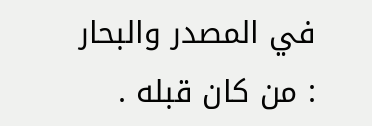في المصدر والبحار : من كان قبله .